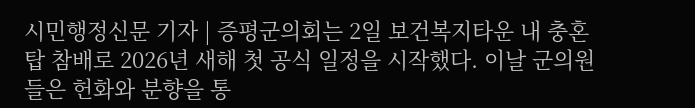시민행정신문 기자 | 증평군의회는 2일 보건복지타운 내 충혼탑 참배로 2026년 새해 첫 공식 일정을 시작했다. 이날 군의원들은 헌화와 분향을 통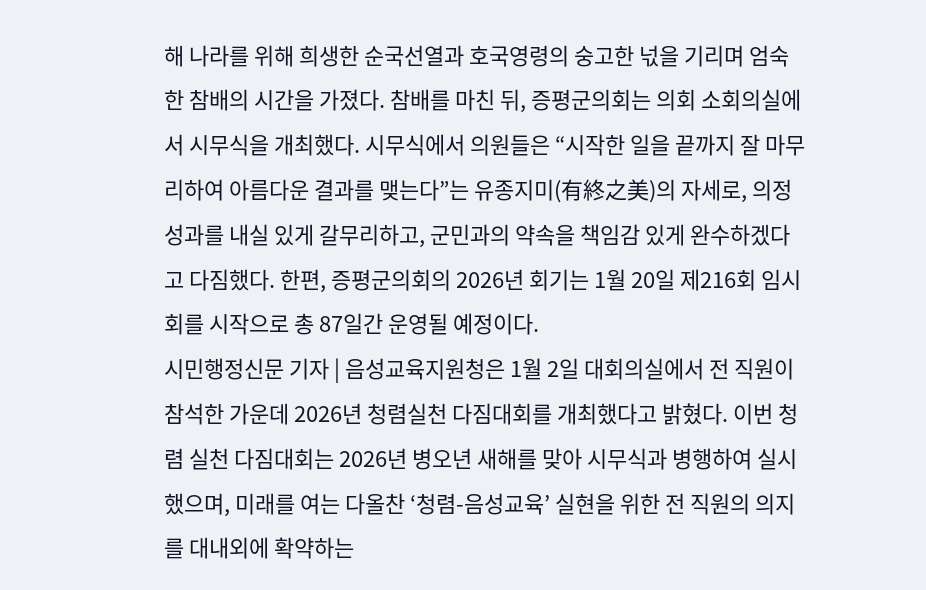해 나라를 위해 희생한 순국선열과 호국영령의 숭고한 넋을 기리며 엄숙한 참배의 시간을 가졌다. 참배를 마친 뒤, 증평군의회는 의회 소회의실에서 시무식을 개최했다. 시무식에서 의원들은 “시작한 일을 끝까지 잘 마무리하여 아름다운 결과를 맺는다”는 유종지미(有終之美)의 자세로, 의정 성과를 내실 있게 갈무리하고, 군민과의 약속을 책임감 있게 완수하겠다고 다짐했다. 한편, 증평군의회의 2026년 회기는 1월 20일 제216회 임시회를 시작으로 총 87일간 운영될 예정이다.
시민행정신문 기자 | 음성교육지원청은 1월 2일 대회의실에서 전 직원이 참석한 가운데 2026년 청렴실천 다짐대회를 개최했다고 밝혔다. 이번 청렴 실천 다짐대회는 2026년 병오년 새해를 맞아 시무식과 병행하여 실시했으며, 미래를 여는 다올찬 ‘청렴-음성교육’ 실현을 위한 전 직원의 의지를 대내외에 확약하는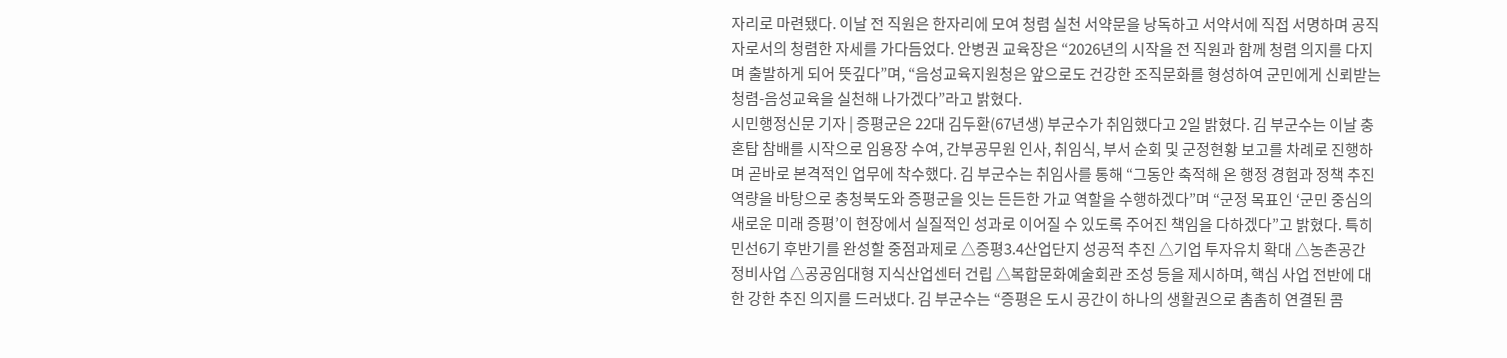자리로 마련됐다. 이날 전 직원은 한자리에 모여 청렴 실천 서약문을 낭독하고 서약서에 직접 서명하며 공직자로서의 청렴한 자세를 가다듬었다. 안병권 교육장은 “2026년의 시작을 전 직원과 함께 청렴 의지를 다지며 출발하게 되어 뜻깊다”며, “음성교육지원청은 앞으로도 건강한 조직문화를 형성하여 군민에게 신뢰받는 청렴-음성교육을 실천해 나가겠다”라고 밝혔다.
시민행정신문 기자 | 증평군은 22대 김두환(67년생) 부군수가 취임했다고 2일 밝혔다. 김 부군수는 이날 충혼탑 참배를 시작으로 임용장 수여, 간부공무원 인사, 취임식, 부서 순회 및 군정현황 보고를 차례로 진행하며 곧바로 본격적인 업무에 착수했다. 김 부군수는 취임사를 통해 “그동안 축적해 온 행정 경험과 정책 추진 역량을 바탕으로 충청북도와 증평군을 잇는 든든한 가교 역할을 수행하겠다”며 “군정 목표인 ‘군민 중심의 새로운 미래 증평’이 현장에서 실질적인 성과로 이어질 수 있도록 주어진 책임을 다하겠다”고 밝혔다. 특히 민선6기 후반기를 완성할 중점과제로 △증평3.4산업단지 성공적 추진 △기업 투자유치 확대 △농촌공간 정비사업 △공공임대형 지식산업센터 건립 △복합문화예술회관 조성 등을 제시하며, 핵심 사업 전반에 대한 강한 추진 의지를 드러냈다. 김 부군수는 “증평은 도시 공간이 하나의 생활권으로 촘촘히 연결된 콤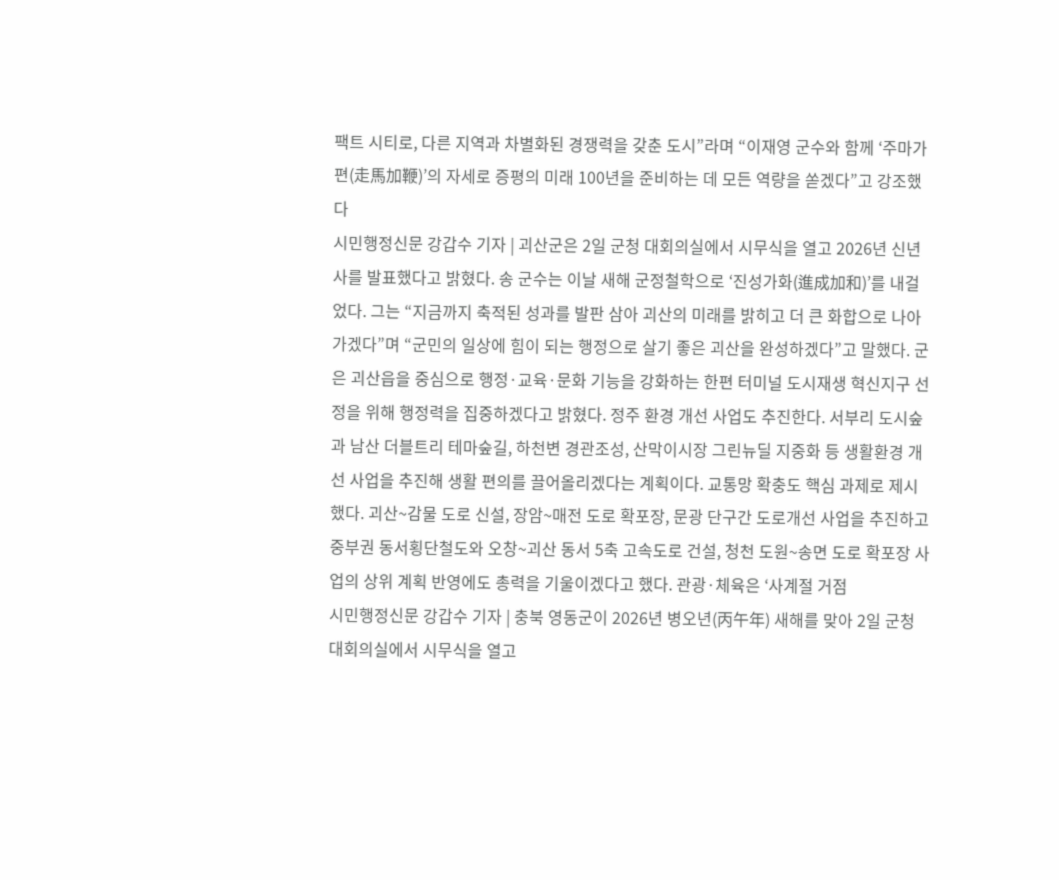팩트 시티로, 다른 지역과 차별화된 경쟁력을 갖춘 도시”라며 “이재영 군수와 함께 ‘주마가편(走馬加鞭)’의 자세로 증평의 미래 100년을 준비하는 데 모든 역량을 쏟겠다”고 강조했다
시민행정신문 강갑수 기자 | 괴산군은 2일 군청 대회의실에서 시무식을 열고 2026년 신년사를 발표했다고 밝혔다. 송 군수는 이날 새해 군정철학으로 ‘진성가화(進成加和)’를 내걸었다. 그는 “지금까지 축적된 성과를 발판 삼아 괴산의 미래를 밝히고 더 큰 화합으로 나아가겠다”며 “군민의 일상에 힘이 되는 행정으로 살기 좋은 괴산을 완성하겠다”고 말했다. 군은 괴산읍을 중심으로 행정·교육·문화 기능을 강화하는 한편 터미널 도시재생 혁신지구 선정을 위해 행정력을 집중하겠다고 밝혔다. 정주 환경 개선 사업도 추진한다. 서부리 도시숲과 남산 더블트리 테마숲길, 하천변 경관조성, 산막이시장 그린뉴딜 지중화 등 생활환경 개선 사업을 추진해 생활 편의를 끌어올리겠다는 계획이다. 교통망 확충도 핵심 과제로 제시했다. 괴산~감물 도로 신설, 장암~매전 도로 확포장, 문광 단구간 도로개선 사업을 추진하고 중부권 동서횡단철도와 오창~괴산 동서 5축 고속도로 건설, 청천 도원~송면 도로 확포장 사업의 상위 계획 반영에도 총력을 기울이겠다고 했다. 관광·체육은 ‘사계절 거점
시민행정신문 강갑수 기자 | 충북 영동군이 2026년 병오년(丙午年) 새해를 맞아 2일 군청 대회의실에서 시무식을 열고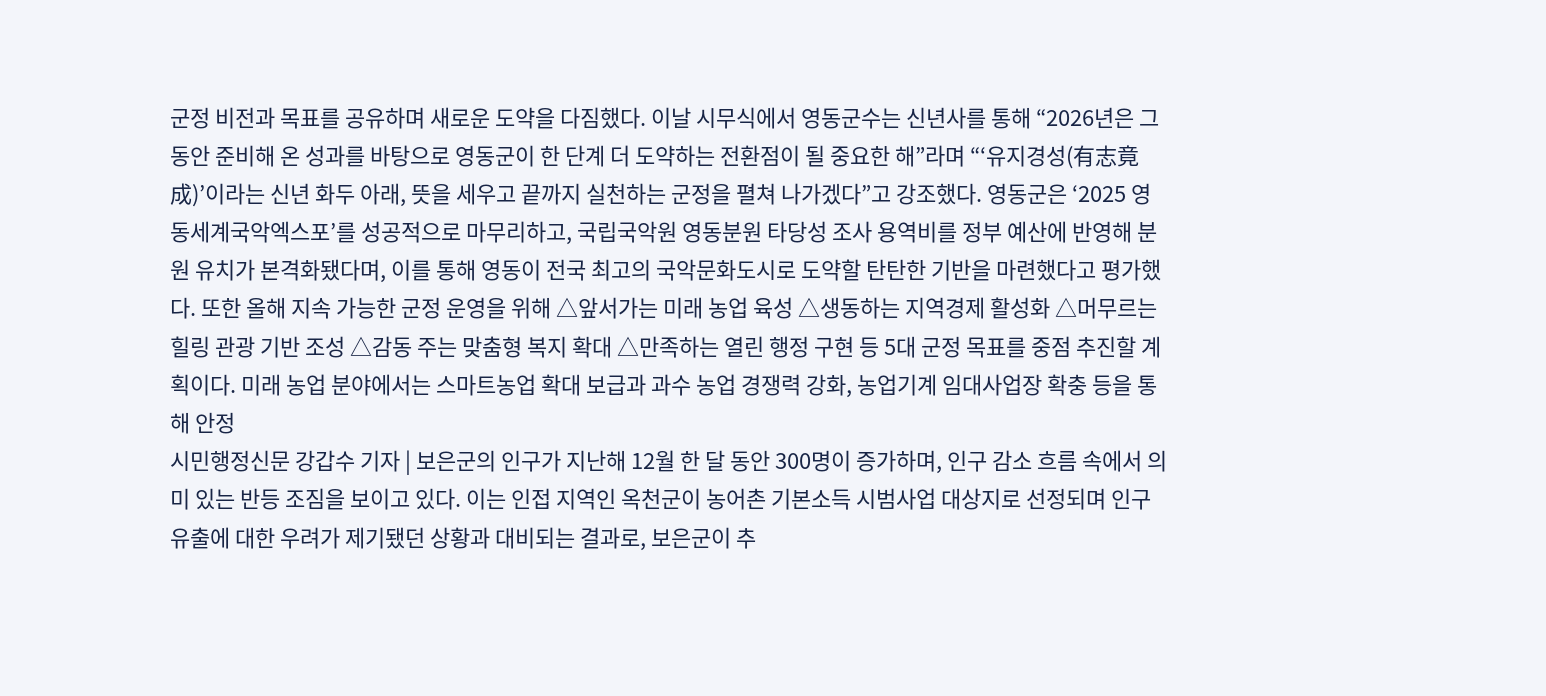군정 비전과 목표를 공유하며 새로운 도약을 다짐했다. 이날 시무식에서 영동군수는 신년사를 통해 “2026년은 그동안 준비해 온 성과를 바탕으로 영동군이 한 단계 더 도약하는 전환점이 될 중요한 해”라며 “‘유지경성(有志竟成)’이라는 신년 화두 아래, 뜻을 세우고 끝까지 실천하는 군정을 펼쳐 나가겠다”고 강조했다. 영동군은 ‘2025 영동세계국악엑스포’를 성공적으로 마무리하고, 국립국악원 영동분원 타당성 조사 용역비를 정부 예산에 반영해 분원 유치가 본격화됐다며, 이를 통해 영동이 전국 최고의 국악문화도시로 도약할 탄탄한 기반을 마련했다고 평가했다. 또한 올해 지속 가능한 군정 운영을 위해 △앞서가는 미래 농업 육성 △생동하는 지역경제 활성화 △머무르는 힐링 관광 기반 조성 △감동 주는 맞춤형 복지 확대 △만족하는 열린 행정 구현 등 5대 군정 목표를 중점 추진할 계획이다. 미래 농업 분야에서는 스마트농업 확대 보급과 과수 농업 경쟁력 강화, 농업기계 임대사업장 확충 등을 통해 안정
시민행정신문 강갑수 기자 | 보은군의 인구가 지난해 12월 한 달 동안 300명이 증가하며, 인구 감소 흐름 속에서 의미 있는 반등 조짐을 보이고 있다. 이는 인접 지역인 옥천군이 농어촌 기본소득 시범사업 대상지로 선정되며 인구 유출에 대한 우려가 제기됐던 상황과 대비되는 결과로, 보은군이 추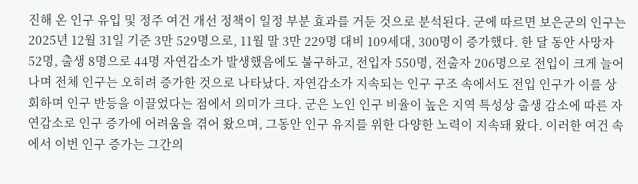진해 온 인구 유입 및 정주 여건 개선 정책이 일정 부분 효과를 거둔 것으로 분석된다. 군에 따르면 보은군의 인구는 2025년 12월 31일 기준 3만 529명으로, 11월 말 3만 229명 대비 109세대, 300명이 증가했다. 한 달 동안 사망자 52명, 출생 8명으로 44명 자연감소가 발생했음에도 불구하고, 전입자 550명, 전출자 206명으로 전입이 크게 늘어나며 전체 인구는 오히려 증가한 것으로 나타났다. 자연감소가 지속되는 인구 구조 속에서도 전입 인구가 이를 상회하며 인구 반등을 이끌었다는 점에서 의미가 크다. 군은 노인 인구 비율이 높은 지역 특성상 출생 감소에 따른 자연감소로 인구 증가에 어려움을 겪어 왔으며, 그동안 인구 유지를 위한 다양한 노력이 지속돼 왔다. 이러한 여건 속에서 이번 인구 증가는 그간의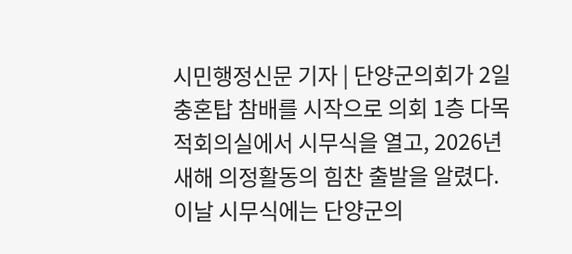시민행정신문 기자 | 단양군의회가 2일 충혼탑 참배를 시작으로 의회 1층 다목적회의실에서 시무식을 열고, 2026년 새해 의정활동의 힘찬 출발을 알렸다. 이날 시무식에는 단양군의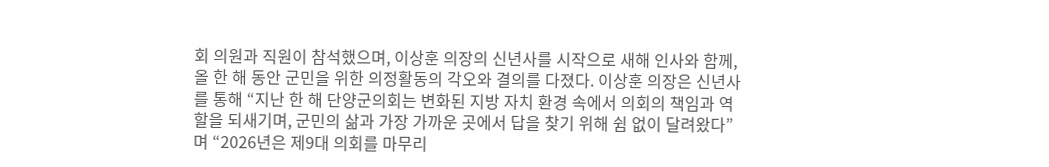회 의원과 직원이 참석했으며, 이상훈 의장의 신년사를 시작으로 새해 인사와 함께, 올 한 해 동안 군민을 위한 의정활동의 각오와 결의를 다졌다. 이상훈 의장은 신년사를 통해 “지난 한 해 단양군의회는 변화된 지방 자치 환경 속에서 의회의 책임과 역할을 되새기며, 군민의 삶과 가장 가까운 곳에서 답을 찾기 위해 쉼 없이 달려왔다”며 “2026년은 제9대 의회를 마무리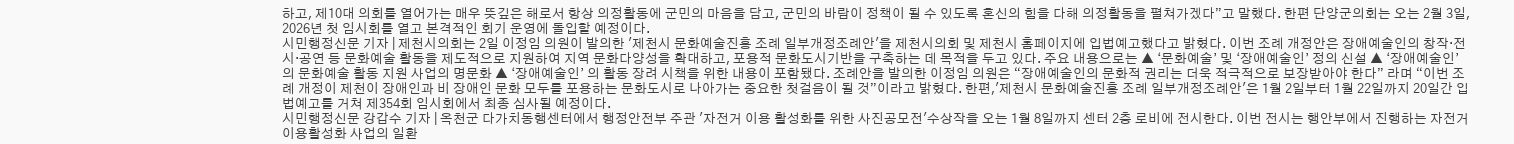하고, 제10대 의회를 열어가는 매우 뜻깊은 해로서 항상 의정활동에 군민의 마음을 담고, 군민의 바람이 정책이 될 수 있도록 혼신의 힘을 다해 의정활동을 펼쳐가겠다”고 말했다. 한편 단양군의회는 오는 2월 3일, 2026년 첫 임시회를 열고 본격적인 회기 운영에 돌입할 예정이다.
시민행정신문 기자 | 제천시의회는 2일 이정임 의원이 발의한 '제천시 문화예술진흥 조례 일부개정조례안'을 제천시의회 및 제천시 홈페이지에 입법예고했다고 밝혔다. 이번 조례 개정안은 장애예술인의 창작·전시·공연 등 문화예술 활동을 제도적으로 지원하여 지역 문화다양성을 확대하고, 포용적 문화도시기반을 구축하는 데 목적을 두고 있다. 주요 내용으로는 ▲ ‘문화예술’ 및 ‘장애예술인’ 정의 신설 ▲ ‘장애예술인’ 의 문화예술 활동 지원 사업의 명문화 ▲ ‘장애예술인’ 의 활동 장려 시책을 위한 내용이 포함됐다. 조례안을 발의한 이정임 의원은 “장애예술인의 문화적 권리는 더욱 적극적으로 보장받아야 한다” 라며 “이번 조례 개정이 제천이 장애인과 비 장애인 문화 모두를 포용하는 문화도시로 나아가는 중요한 첫걸음이 될 것”이라고 밝혔다. 한편,'제천시 문화예술진흥 조례 일부개정조례안'은 1월 2일부터 1월 22일까지 20일간 입법예고를 거쳐 제354회 임시회에서 최종 심사될 예정이다.
시민행정신문 강갑수 기자 | 옥천군 다가치동행센터에서 행정안전부 주관 '자전거 이용 활성화를 위한 사진공모전'수상작을 오는 1월 8일까지 센터 2층 로비에 전시한다. 이번 전시는 행안부에서 진행하는 자전거 이용활성화 사업의 일환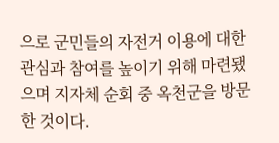으로 군민들의 자전거 이용에 대한 관심과 참여를 높이기 위해 마련됐으며 지자체 순회 중 옥천군을 방문한 것이다.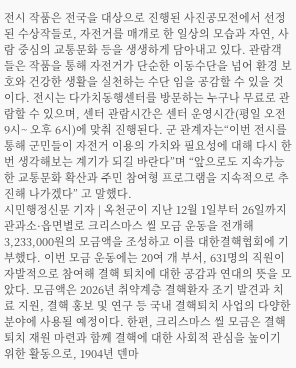전시 작품은 전국을 대상으로 진행된 사진공모전에서 선정된 수상작들로, 자전거를 매개로 한 일상의 모습과 자연, 사람 중심의 교통문화 등을 생생하게 담아내고 있다. 관람객들은 작품을 통해 자전거가 단순한 이동수단을 넘어 환경 보호와 건강한 생활을 실천하는 수단 임을 공감할 수 있을 것이다. 전시는 다가치동행센터를 방문하는 누구나 무료로 관람할 수 있으며, 센터 관람시간은 센터 운영시간(평일 오전 9시~ 오후 6시)에 맞춰 진행된다. 군 관계자는“이번 전시를 통해 군민들이 자전거 이용의 가치와 필요성에 대해 다시 한 번 생각해보는 계기가 되길 바란다”며 “앞으로도 지속가능한 교통문화 확산과 주민 참여형 프로그램을 지속적으로 추진해 나가겠다” 고 말했다.
시민행정신문 기자 | 옥천군이 지난 12월 1일부터 26일까지 관과소·읍면별로 크리스마스 씰 모금 운동을 전개해 3,233,000원의 모금액을 조성하고 이를 대한결핵협회에 기부했다. 이번 모금 운동에는 20여 개 부서, 631명의 직원이 자발적으로 참여해 결핵 퇴치에 대한 공감과 연대의 뜻을 모았다. 모금액은 2026년 취약계층 결핵환자 조기 발견과 치료 지원, 결핵 홍보 및 연구 등 국내 결핵퇴치 사업의 다양한 분야에 사용될 예정이다. 한편, 크리스마스 씰 모금은 결핵 퇴치 재원 마련과 함께 결핵에 대한 사회적 관심을 높이기 위한 활동으로, 1904년 덴마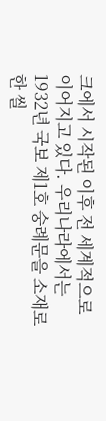크에서 시작된 이후 전 세계적으로 이어지고 있다. 우리나라에서는 1932년 국보 제1호 숭례문을 소재로 한 씰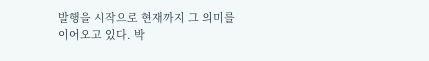발행을 시작으로 현재까지 그 의미를 이어오고 있다. 박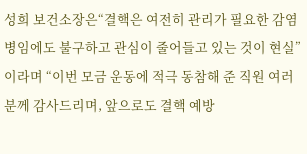성희 보건소장은“결핵은 여전히 관리가 필요한 감염병임에도 불구하고 관심이 줄어들고 있는 것이 현실”이라며 “이번 모금 운동에 적극 동참해 준 직원 여러분께 감사드리며, 앞으로도 결핵 예방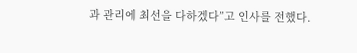과 관리에 최선을 다하겠다”고 인사를 전했다.